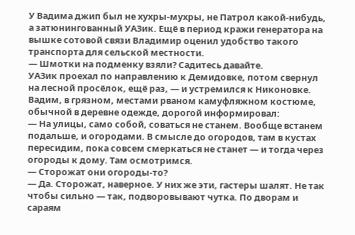У Вадима джип был не хухры-мухры, не Патрол какой-нибудь, а затюнингованный УАЗик. Ещё в период кражи генератора на вышке сотовой связи Владимир оценил удобство такого транспорта для сельской местности.
— Шмотки на подменку взяли? Садитесь давайте.
УАЗик проехал по направлению к Демидовке, потом свернул на лесной просёлок, ещё раз, — и устремился к Никоновке. Вадим, в грязном, местами рваном камуфляжном костюме, обычной в деревне одежде, дорогой информировал:
— На улицы, само собой, соваться не станем. Вообще встанем подальше, и огородами. В смысле до огородов, там в кустах пересидим, пока совсем смеркаться не станет — и тогда через огороды к дому. Там осмотримся.
— Сторожат они огороды-то?
— Да. Сторожат, наверное. У них же эти, гастеры шалят. Не так чтобы сильно — так, подворовывают чутка. По дворам и сараям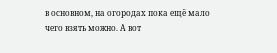в основном, на огородах пока ещё мало чего взять можно. А вот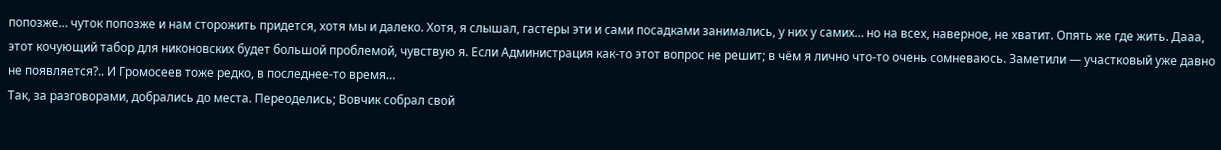попозже… чуток попозже и нам сторожить придется, хотя мы и далеко. Хотя, я слышал, гастеры эти и сами посадками занимались, у них у самих… но на всех, наверное, не хватит. Опять же где жить. Дааа, этот кочующий табор для никоновских будет большой проблемой, чувствую я. Если Администрация как-то этот вопрос не решит; в чём я лично что-то очень сомневаюсь. Заметили — участковый уже давно не появляется?.. И Громосеев тоже редко, в последнее-то время…
Так, за разговорами, добрались до места. Переоделись; Вовчик собрал свой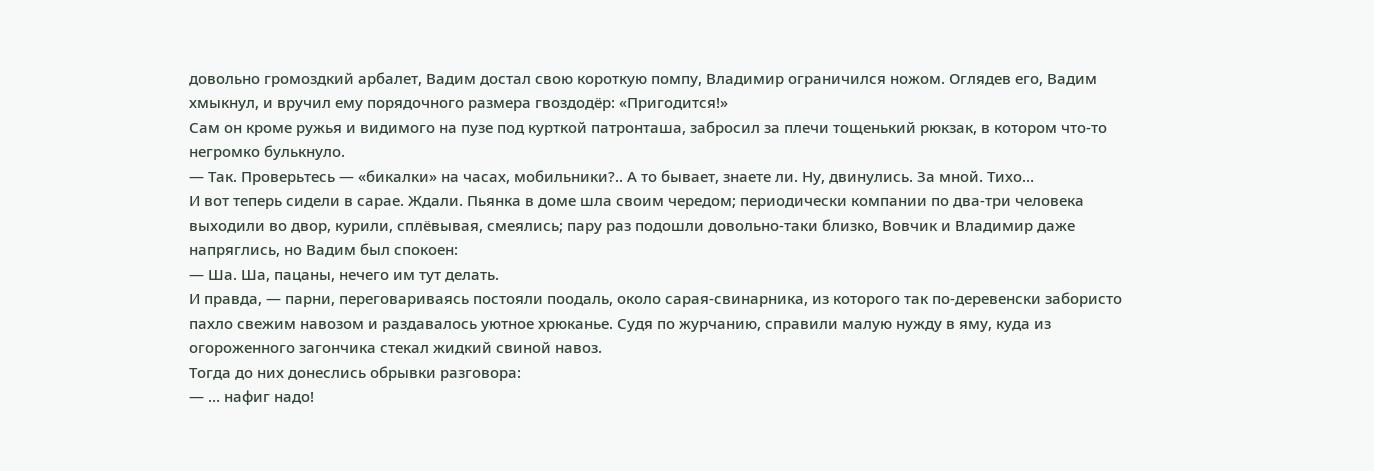довольно громоздкий арбалет, Вадим достал свою короткую помпу, Владимир ограничился ножом. Оглядев его, Вадим хмыкнул, и вручил ему порядочного размера гвоздодёр: «Пригодится!»
Сам он кроме ружья и видимого на пузе под курткой патронташа, забросил за плечи тощенький рюкзак, в котором что-то негромко булькнуло.
— Так. Проверьтесь — «бикалки» на часах, мобильники?.. А то бывает, знаете ли. Ну, двинулись. За мной. Тихо…
И вот теперь сидели в сарае. Ждали. Пьянка в доме шла своим чередом; периодически компании по два-три человека выходили во двор, курили, сплёвывая, смеялись; пару раз подошли довольно-таки близко, Вовчик и Владимир даже напряглись, но Вадим был спокоен:
— Ша. Ша, пацаны, нечего им тут делать.
И правда, — парни, переговариваясь постояли поодаль, около сарая-свинарника, из которого так по-деревенски забористо пахло свежим навозом и раздавалось уютное хрюканье. Судя по журчанию, справили малую нужду в яму, куда из огороженного загончика стекал жидкий свиной навоз.
Тогда до них донеслись обрывки разговора:
— … нафиг надо!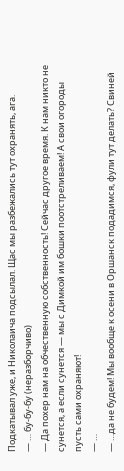Подкатывал уже, и Николаича подсылал. Щас мы разбежались тут охранять, ага.
— … бу-бу-бу (неразборчиво)
— Да похер нам на обчественную собственность! Сейчас другое время. К нам никто не сунется, а если сунется — мы с Димкой им бошки поотстреливаем! А свои огороды пусть сами охраняют!
— …
— …да не будем! Мы вообще к осени в Оршанск подадимся, фули тут делать? Свиней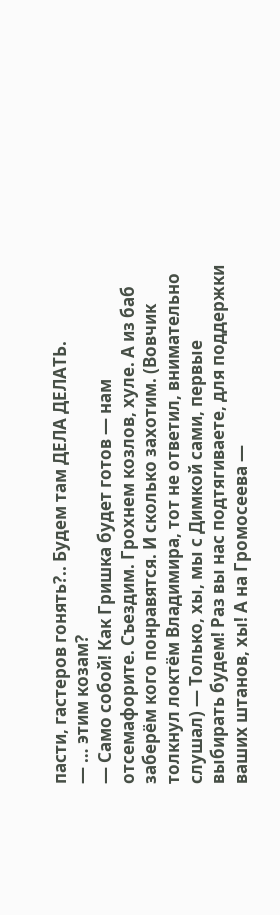пасти, гастеров гонять?.. Будем там ДЕЛА ДЕЛАТЬ.
— … этим козам?
— Само собой! Как Гришка будет готов — нам отсемафорите. Съездим. Грохнем козлов, хуле. А из баб заберём кого понравятся. И сколько захотим. (Вовчик толкнул локтём Владимира, тот не ответил, внимательно слушал) — Только, хы, мы с Димкой сами, первые выбирать будем! Раз вы нас подтягиваете, для поддержки ваших штанов, хы! А на Громосеева —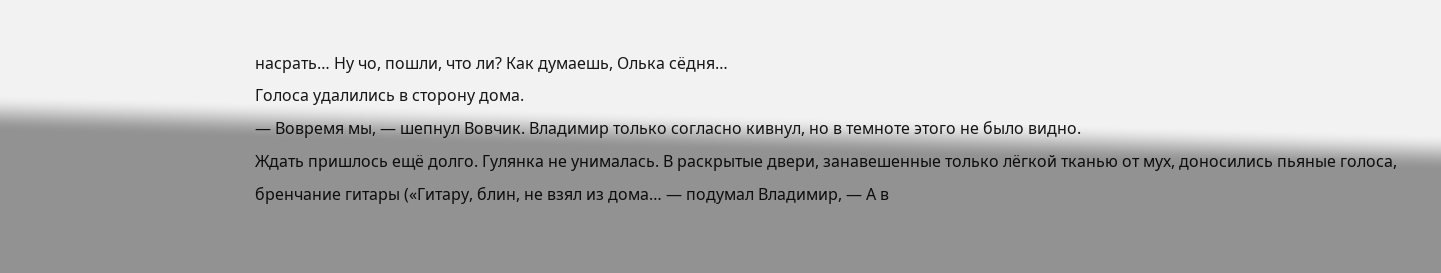насрать… Ну чо, пошли, что ли? Как думаешь, Олька сёдня…
Голоса удалились в сторону дома.
— Вовремя мы, — шепнул Вовчик. Владимир только согласно кивнул, но в темноте этого не было видно.
Ждать пришлось ещё долго. Гулянка не унималась. В раскрытые двери, занавешенные только лёгкой тканью от мух, доносились пьяные голоса, бренчание гитары («Гитару, блин, не взял из дома… — подумал Владимир, — А в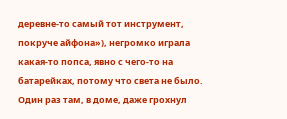деревне-то самый тот инструмент, покруче айфона»), негромко играла какая-то попса, явно с чего-то на батарейках, потому что света не было. Один раз там, в доме, даже грохнул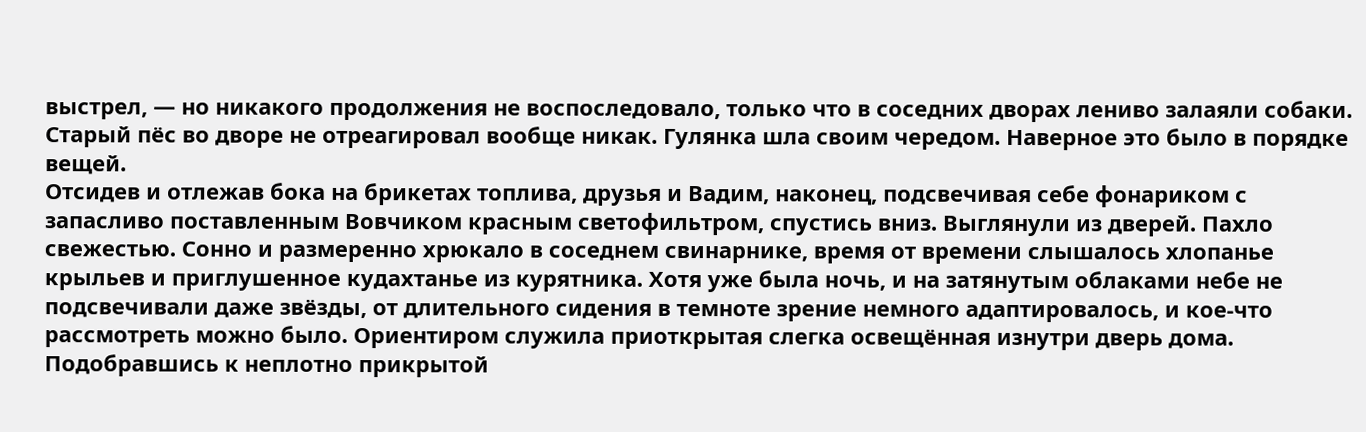выстрел, — но никакого продолжения не воспоследовало, только что в соседних дворах лениво залаяли собаки. Старый пёс во дворе не отреагировал вообще никак. Гулянка шла своим чередом. Наверное это было в порядке вещей.
Отсидев и отлежав бока на брикетах топлива, друзья и Вадим, наконец, подсвечивая себе фонариком с запасливо поставленным Вовчиком красным светофильтром, спустись вниз. Выглянули из дверей. Пахло свежестью. Сонно и размеренно хрюкало в соседнем свинарнике, время от времени слышалось хлопанье крыльев и приглушенное кудахтанье из курятника. Хотя уже была ночь, и на затянутым облаками небе не подсвечивали даже звёзды, от длительного сидения в темноте зрение немного адаптировалось, и кое-что рассмотреть можно было. Ориентиром служила приоткрытая слегка освещённая изнутри дверь дома. Подобравшись к неплотно прикрытой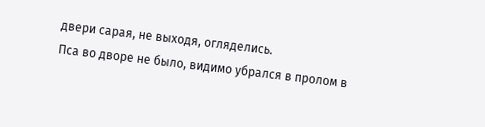двери сарая, не выходя, огляделись.
Пса во дворе не было, видимо убрался в пролом в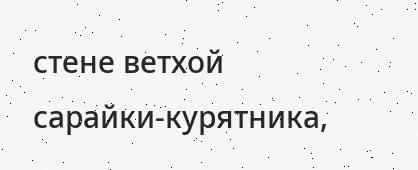стене ветхой сарайки-курятника,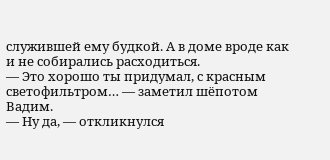служившей ему будкой. А в доме вроде как и не собирались расходиться.
— Это хорошо ты придумал, с красным светофильтром… — заметил шёпотом Вадим.
— Ну да, — откликнулся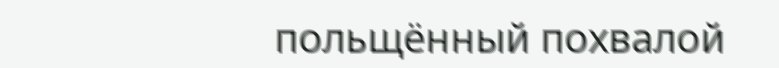польщённый похвалой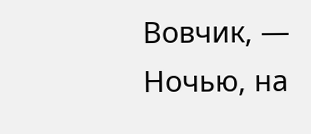Вовчик, — Ночью, на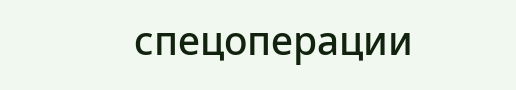спецоперации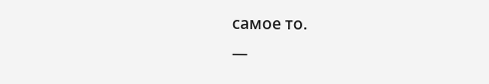самое то.
—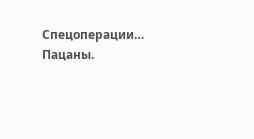Спецоперации… Пацаны.